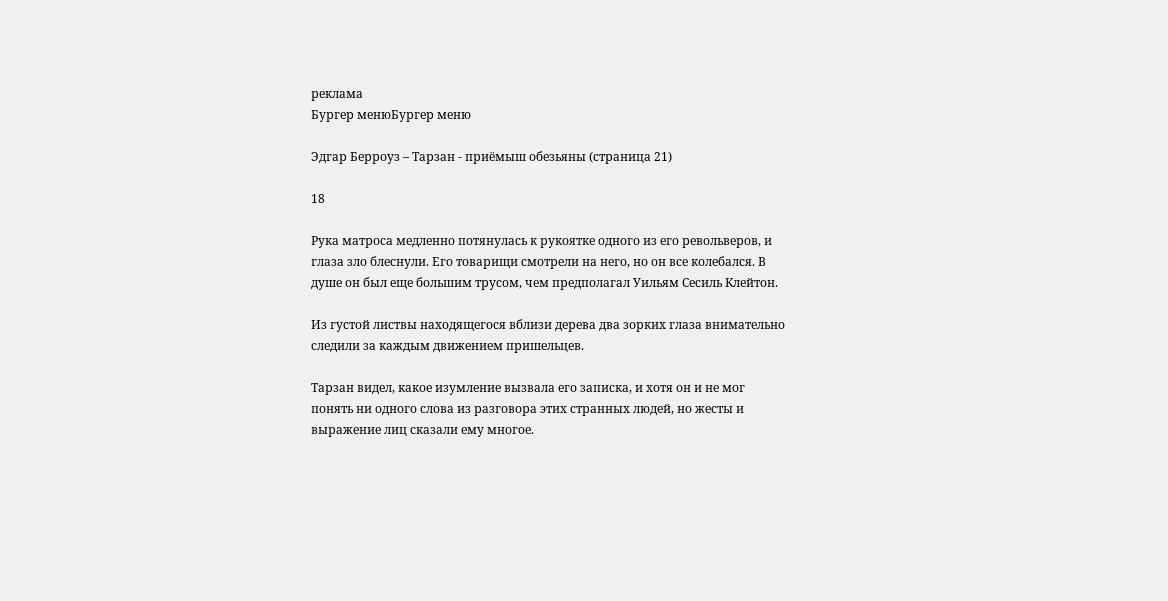реклама
Бургер менюБургер меню

Эдгар Берроуз – Тарзан - приёмыш обезьяны (страница 21)

18

Рука матроса медленно потянулась к рукоятке одного из его револьверов, и глаза зло блеснули. Его товарищи смотрели на него, но он все колебался. В душе он был еще большим трусом, чем предполагал Уильям Сесиль Клейтон.

Из густой листвы находящегося вблизи дерева два зорких глаза внимательно следили за каждым движением пришельцев.

Тарзан видел, какое изумление вызвала его записка, и хотя он и не мог понять ни одного слова из разговора этих странных людей, но жесты и выражение лиц сказали ему многое.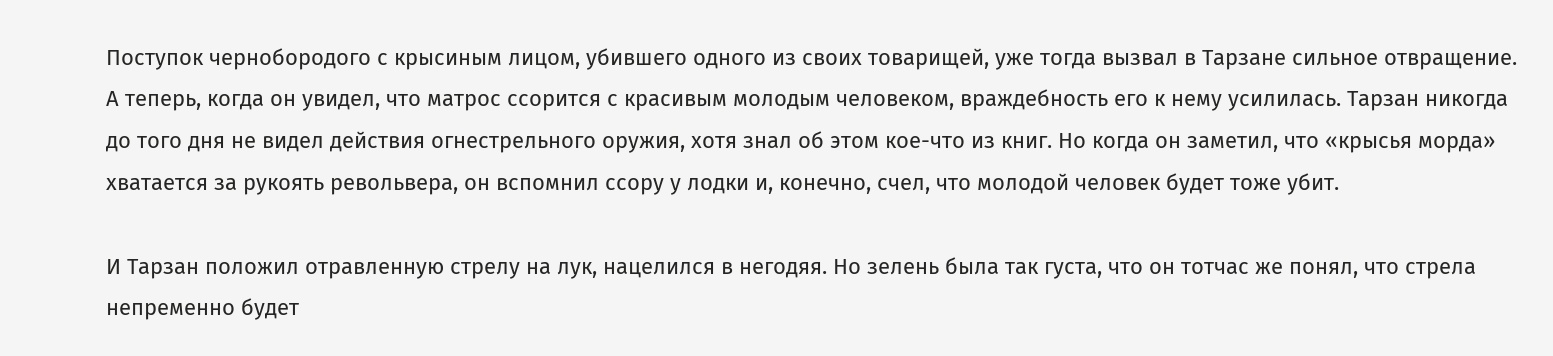Поступок чернобородого с крысиным лицом, убившего одного из своих товарищей, уже тогда вызвал в Тарзане сильное отвращение. А теперь, когда он увидел, что матрос ссорится с красивым молодым человеком, враждебность его к нему усилилась. Тарзан никогда до того дня не видел действия огнестрельного оружия, хотя знал об этом кое-что из книг. Но когда он заметил, что «крысья морда» хватается за рукоять револьвера, он вспомнил ссору у лодки и, конечно, счел, что молодой человек будет тоже убит.

И Тарзан положил отравленную стрелу на лук, нацелился в негодяя. Но зелень была так густа, что он тотчас же понял, что стрела непременно будет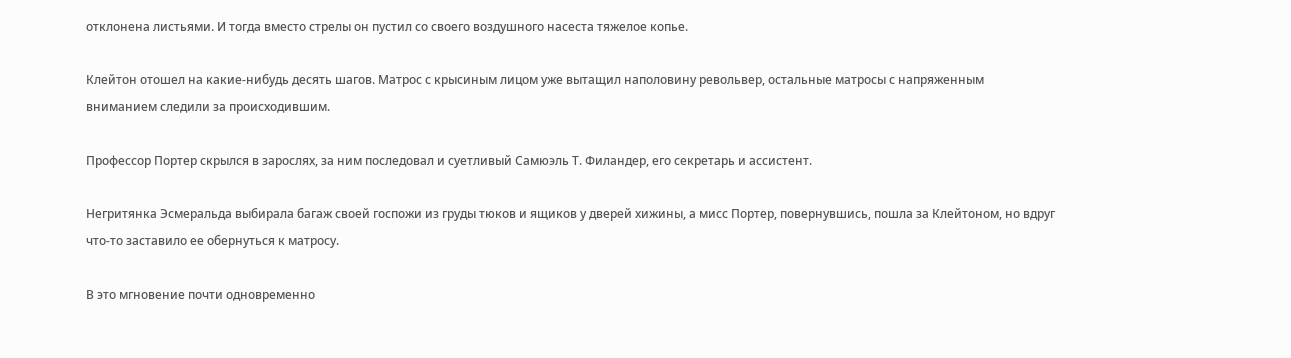отклонена листьями. И тогда вместо стрелы он пустил со своего воздушного насеста тяжелое копье.

Клейтон отошел на какие-нибудь десять шагов. Матрос с крысиным лицом уже вытащил наполовину револьвер, остальные матросы с напряженным вниманием следили за происходившим.

Профессор Портер скрылся в зарослях, за ним последовал и суетливый Самюэль Т. Филандер, его секретарь и ассистент.

Негритянка Эсмеральда выбирала багаж своей госпожи из груды тюков и ящиков у дверей хижины, а мисс Портер, повернувшись, пошла за Клейтоном, но вдруг что-то заставило ее обернуться к матросу.

В это мгновение почти одновременно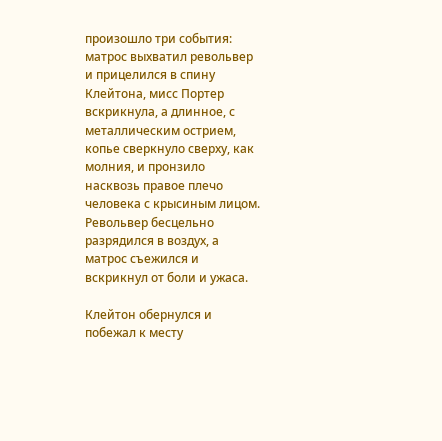произошло три события: матрос выхватил револьвер и прицелился в спину Клейтона, мисс Портер вскрикнула, а длинное, с металлическим острием, копье сверкнуло сверху, как молния, и пронзило насквозь правое плечо человека с крысиным лицом. Револьвер бесцельно разрядился в воздух, а матрос съежился и вскрикнул от боли и ужаса.

Клейтон обернулся и побежал к месту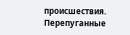происшествия. Перепуганные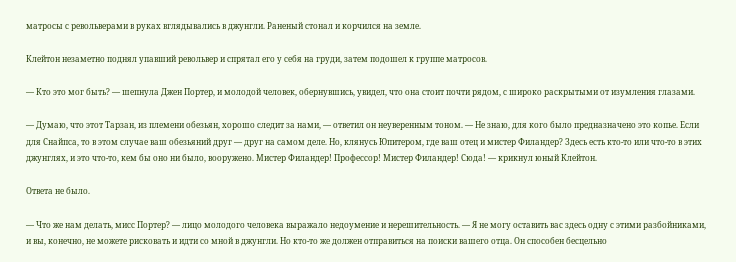матросы с револьверами в руках вглядывались в джунгли. Раненый стонал и корчился на земле.

Клейтон незаметно поднял упавший револьвер и спрятал его у себя на груди, затем подошел к группе матросов.

— Кто это мог быть? — шепнула Джен Портер, и молодой человек, обернувшись, увидел, что она стоит почти рядом, с широко раскрытыми от изумления глазами.

— Думаю, что этот Тарзан, из племени обезьян, хорошо следит за нами, — ответил он неуверенным тоном. — Не знаю, для кого было предназначено это копье. Если для Снайпса, то в этом случае ваш обезьяний друг — друг на самом деле. Но, клянусь Юпитером, где ваш отец и мистер Филандер? Здесь есть кто-то или что-то в этих джунглях, и это что-то, кем бы оно ни было, вооружено. Мистер Филандер! Профессор! Мистер Филандер! Сюда! — крикнул юный Клейтон.

Ответа не было.

— Что же нам делать, мисс Портер? — лицо молодого человека выражало недоумение и нерешительность. — Я не могу оставить вас здесь одну с этими разбойниками, и вы, конечно, не можете рисковать и идти со мной в джунгли. Но кто-то же должен отправиться на поиски вашего отца. Он способен бесцельно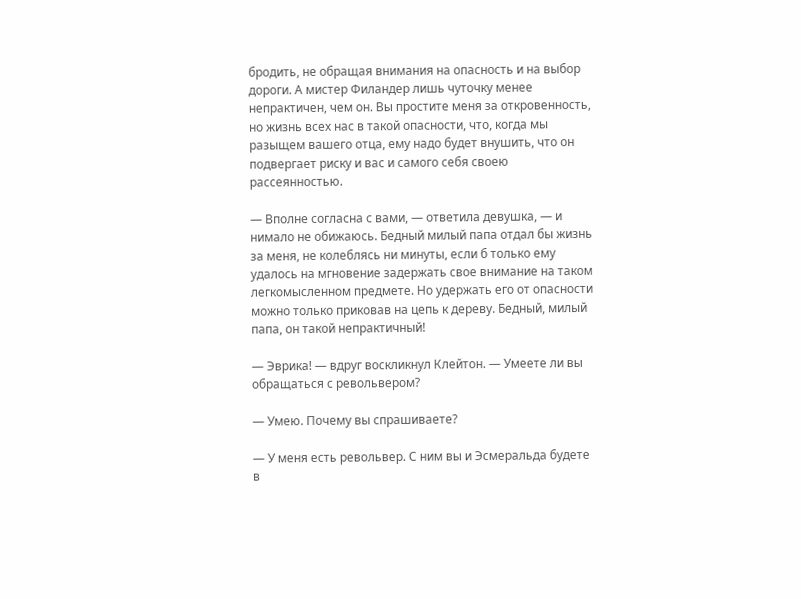бродить, не обращая внимания на опасность и на выбор дороги. А мистер Филандер лишь чуточку менее непрактичен, чем он. Вы простите меня за откровенность, но жизнь всех нас в такой опасности, что, когда мы разыщем вашего отца, ему надо будет внушить, что он подвергает риску и вас и самого себя своею рассеянностью.

— Вполне согласна с вами, — ответила девушка, — и нимало не обижаюсь. Бедный милый папа отдал бы жизнь за меня, не колеблясь ни минуты, если б только ему удалось на мгновение задержать свое внимание на таком легкомысленном предмете. Но удержать его от опасности можно только приковав на цепь к дереву. Бедный, милый папа, он такой непрактичный!

— Эврика! — вдруг воскликнул Клейтон. — Умеете ли вы обращаться с револьвером?

— Умею. Почему вы спрашиваете?

— У меня есть револьвер. С ним вы и Эсмеральда будете в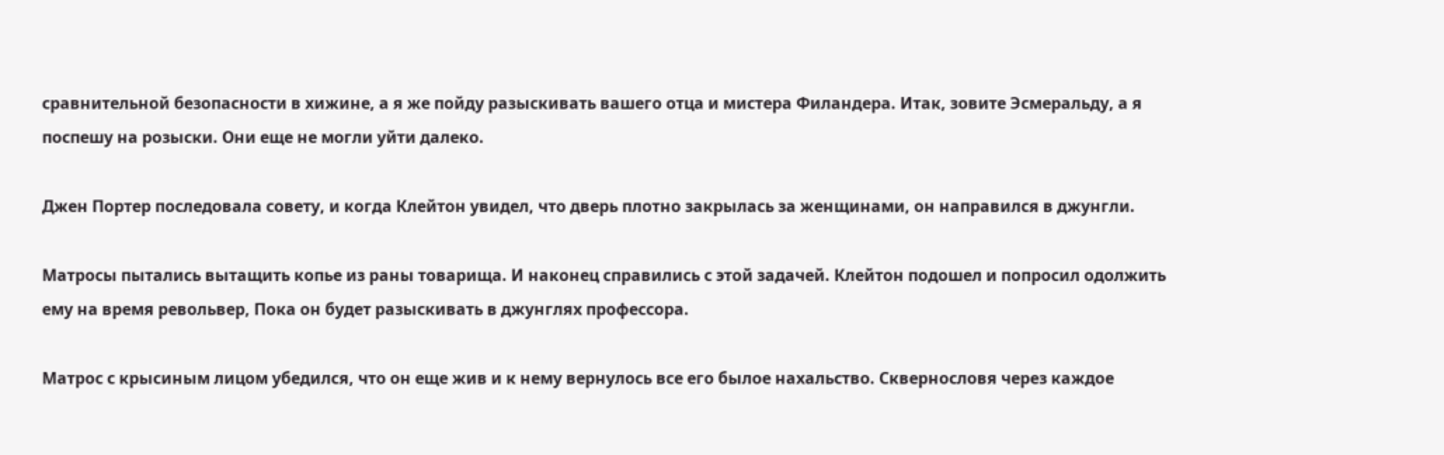сравнительной безопасности в хижине, а я же пойду разыскивать вашего отца и мистера Филандера. Итак, зовите Эсмеральду, а я поспешу на розыски. Они еще не могли уйти далеко.

Джен Портер последовала совету, и когда Клейтон увидел, что дверь плотно закрылась за женщинами, он направился в джунгли.

Матросы пытались вытащить копье из раны товарища. И наконец справились с этой задачей. Клейтон подошел и попросил одолжить ему на время револьвер, Пока он будет разыскивать в джунглях профессора.

Матрос с крысиным лицом убедился, что он еще жив и к нему вернулось все его былое нахальство. Сквернословя через каждое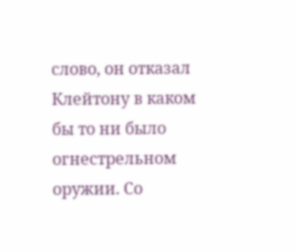слово, он отказал Клейтону в каком бы то ни было огнестрельном оружии. Со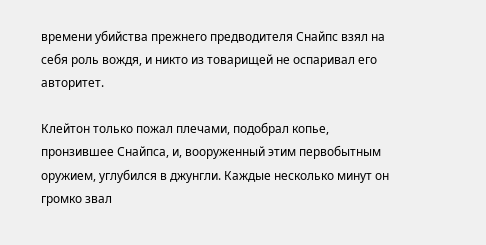времени убийства прежнего предводителя Снайпс взял на себя роль вождя, и никто из товарищей не оспаривал его авторитет.

Клейтон только пожал плечами, подобрал копье, пронзившее Снайпса, и, вооруженный этим первобытным оружием, углубился в джунгли. Каждые несколько минут он громко звал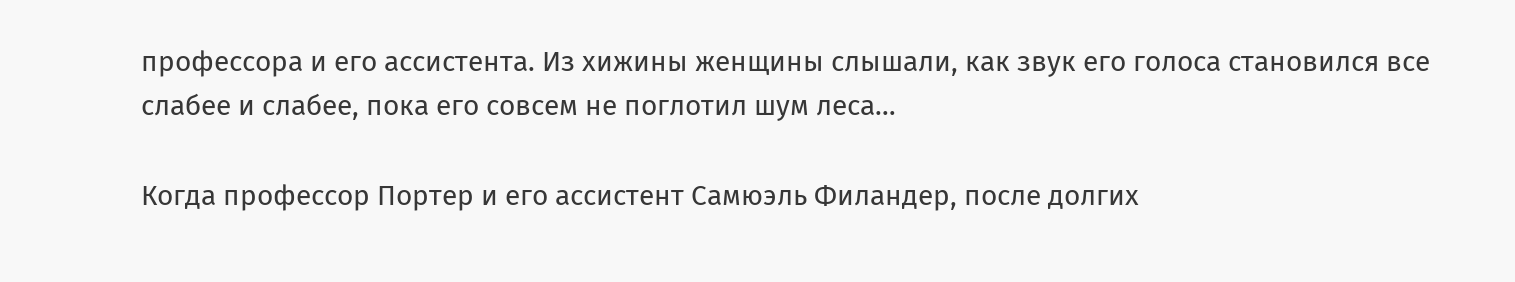профессора и его ассистента. Из хижины женщины слышали, как звук его голоса становился все слабее и слабее, пока его совсем не поглотил шум леса…

Когда профессор Портер и его ассистент Самюэль Филандер, после долгих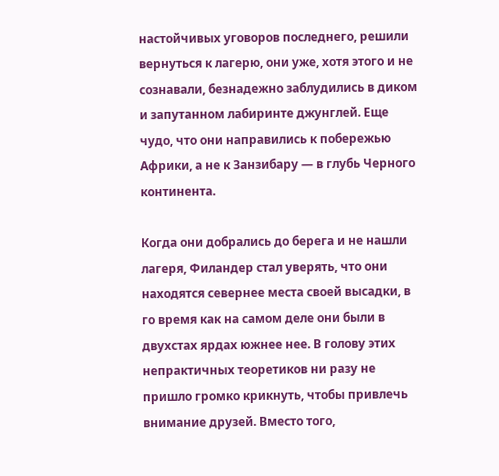настойчивых уговоров последнего, решили вернуться к лагерю, они уже, хотя этого и не сознавали, безнадежно заблудились в диком и запутанном лабиринте джунглей. Еще чудо, что они направились к побережью Африки, а не к Занзибару — в глубь Черного континента.

Когда они добрались до берега и не нашли лагеря, Филандер стал уверять, что они находятся севернее места своей высадки, в го время как на самом деле они были в двухстах ярдах южнее нее. В голову этих непрактичных теоретиков ни разу не пришло громко крикнуть, чтобы привлечь внимание друзей. Вместо того,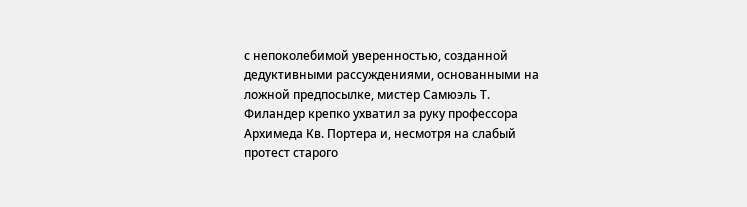с непоколебимой уверенностью, созданной дедуктивными рассуждениями, основанными на ложной предпосылке, мистер Самюэль Т. Филандер крепко ухватил за руку профессора Архимеда Кв. Портера и, несмотря на слабый протест старого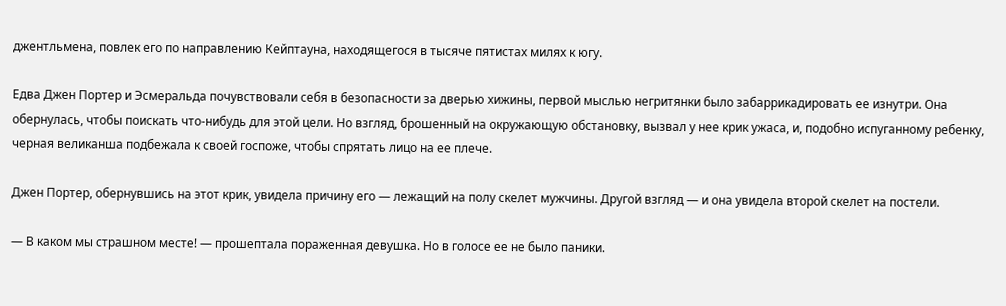джентльмена, повлек его по направлению Кейптауна, находящегося в тысяче пятистах милях к югу.

Едва Джен Портер и Эсмеральда почувствовали себя в безопасности за дверью хижины, первой мыслью негритянки было забаррикадировать ее изнутри. Она обернулась, чтобы поискать что-нибудь для этой цели. Но взгляд, брошенный на окружающую обстановку, вызвал у нее крик ужаса, и, подобно испуганному ребенку, черная великанша подбежала к своей госпоже, чтобы спрятать лицо на ее плече.

Джен Портер, обернувшись на этот крик, увидела причину его — лежащий на полу скелет мужчины. Другой взгляд — и она увидела второй скелет на постели.

— В каком мы страшном месте! — прошептала пораженная девушка. Но в голосе ее не было паники.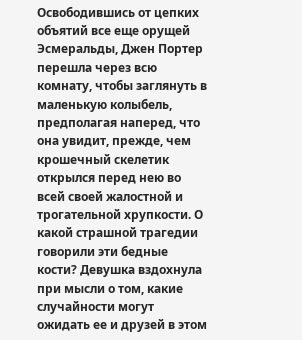Освободившись от цепких объятий все еще орущей Эсмеральды, Джен Портер перешла через всю комнату, чтобы заглянуть в маленькую колыбель, предполагая наперед, что она увидит, прежде, чем крошечный скелетик открылся перед нею во всей своей жалостной и трогательной хрупкости. О какой страшной трагедии говорили эти бедные кости? Девушка вздохнула при мысли о том, какие случайности могут ожидать ее и друзей в этом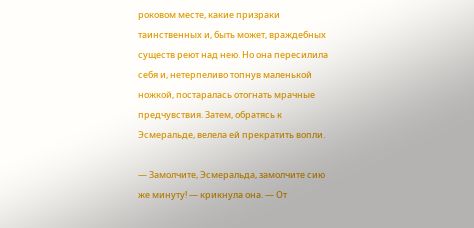роковом месте, какие призраки таинственных и, быть может, враждебных существ реют над нею. Но она пересилила себя и, нетерпеливо топнув маленькой ножкой, постаралась отогнать мрачные предчувствия. Затем, обратясь к Эсмеральде, велела ей прекратить вопли.

— Замолчите, Эсмеральда, замолчите сию же минуту! — крикнула она. — От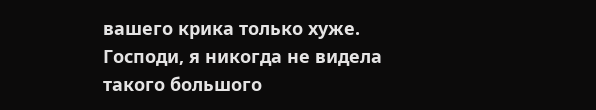вашего крика только хуже. Господи, я никогда не видела такого большого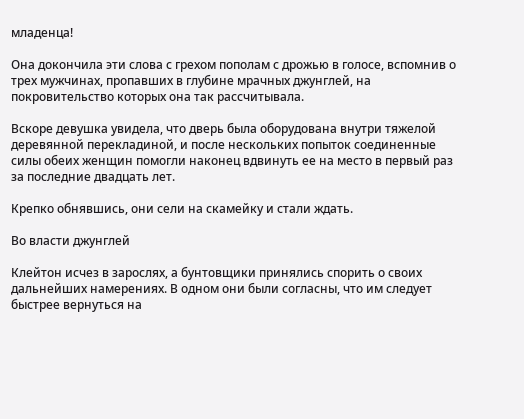младенца!

Она докончила эти слова с грехом пополам с дрожью в голосе, вспомнив о трех мужчинах, пропавших в глубине мрачных джунглей, на покровительство которых она так рассчитывала.

Вскоре девушка увидела, что дверь была оборудована внутри тяжелой деревянной перекладиной, и после нескольких попыток соединенные силы обеих женщин помогли наконец вдвинуть ее на место в первый раз за последние двадцать лет.

Крепко обнявшись, они сели на скамейку и стали ждать.

Во власти джунглей

Клейтон исчез в зарослях, а бунтовщики принялись спорить о своих дальнейших намерениях. В одном они были согласны, что им следует быстрее вернуться на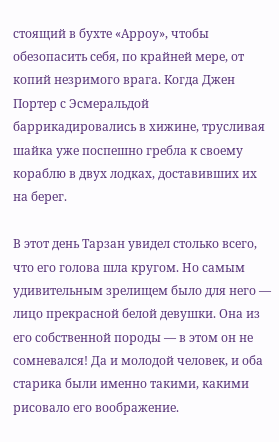стоящий в бухте «Арроу», чтобы обезопасить себя, по крайней мере, от копий незримого врага. Когда Джен Портер с Эсмеральдой баррикадировались в хижине, трусливая шайка уже поспешно гребла к своему кораблю в двух лодках, доставивших их на берег.

В этот день Тарзан увидел столько всего, что его голова шла кругом. Но самым удивительным зрелищем было для него — лицо прекрасной белой девушки. Она из его собственной породы — в этом он не сомневался! Да и молодой человек, и оба старика были именно такими, какими рисовало его воображение.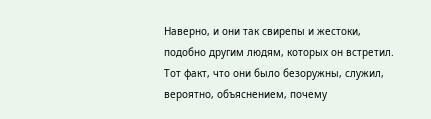Наверно, и они так свирепы и жестоки, подобно другим людям, которых он встретил. Тот факт, что они было безоружны, служил, вероятно, объяснением, почему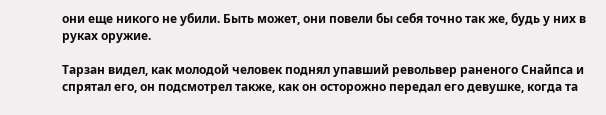они еще никого не убили. Быть может, они повели бы себя точно так же, будь у них в руках оружие.

Тарзан видел, как молодой человек поднял упавший револьвер раненого Снайпса и спрятал его, он подсмотрел также, как он осторожно передал его девушке, когда та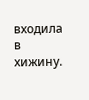входила в хижину.